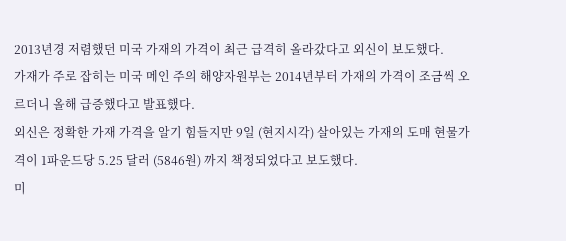2013년경 저렴했던 미국 가재의 가격이 최근 급격히 올라갔다고 외신이 보도했다.
가재가 주로 잡히는 미국 메인 주의 해양자원부는 2014년부터 가재의 가격이 조금씩 오르더니 올해 급증했다고 발표했다.
외신은 정확한 가재 가격을 알기 힘들지만 9일 (현지시각) 살아있는 가재의 도매 현물가격이 1파운드당 5.25 달러 (5846원) 까지 책정되었다고 보도했다.
미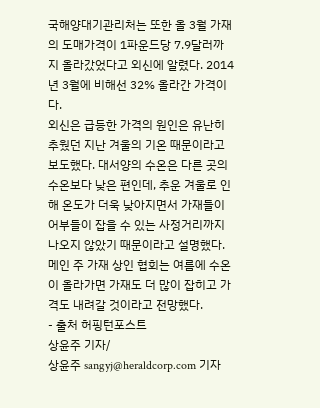국해양대기관리처는 또한 올 3월 가재의 도매가격이 1파운드당 7.9달러까지 올라갔었다고 외신에 알렸다. 2014년 3월에 비해선 32% 올라간 가격이다.
외신은 급등한 가격의 원인은 유난히 추웠던 지난 겨울의 기온 때문이라고 보도했다. 대서양의 수온은 다른 곳의 수온보다 낮은 편인데, 추운 겨울로 인해 온도가 더욱 낮아지면서 가재들이 어부들이 잡을 수 있는 사정거리까지 나오지 않았기 때문이라고 설명했다.
메인 주 가재 상인 협회는 여름에 수온이 올라가면 가재도 더 많이 잡히고 가격도 내려갈 것이라고 전망했다.
- 출처 허핑턴포스트
상윤주 기자/
상윤주 sangyj@heraldcorp.com 기자